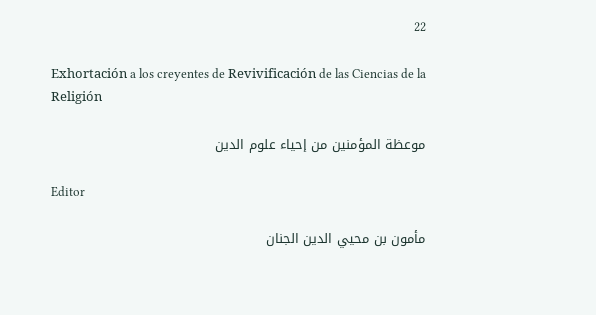22

Exhortación a los creyentes de Revivificación de las Ciencias de la Religión

موعظة المؤمنين من إحياء علوم الدين

Editor

مأمون بن محيي الدين الجنان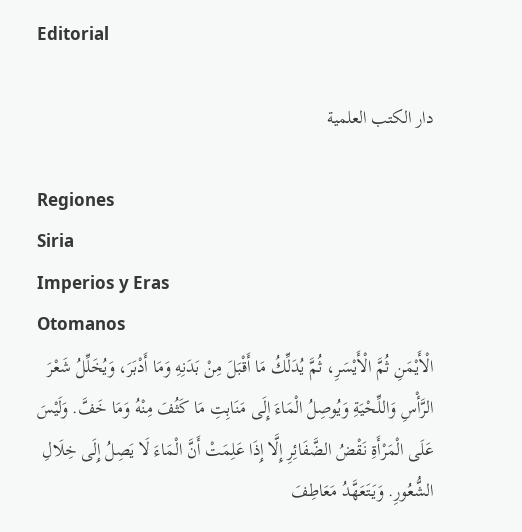Editorial

دار الكتب العلمية

Regiones
Siria
Imperios y Eras
Otomanos
الْأَيْمَنِ ثُمَّ الْأَيْسَرِ، ثُمَّ يُدَلِّكُ مَا أَقْبَلَ مِنْ بَدَنِهِ وَمَا أَدْبَرَ، وَيُخَلِّلُ شَعْرَ الرَّأْسِ وَاللِّحْيَةِ وَيُوصِلُ الْمَاءَ إِلَى مَنَابِتِ مَا كَثُفَ مِنْهُ وَمَا خَفَّ. وَلَيْسَ عَلَى الْمَرْأَةِ نَقْضُ الضَّفَائِرِ إِلَّا إِذَا عَلِمَتْ أَنَّ الْمَاءَ لَا يَصِلُ إِلَى خِلَالِ الشُّعُورِ. وَيَتَعَهَّدُ مَعَاطِفَ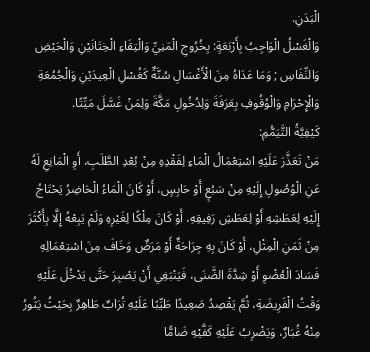الْبَدَنِ.
وَالْغَسْلُ الْوَاجِبُ بِأَرْبَعَةٍ: بِخُرُوجِ الْمَنِيِّ وَالْتِقَاءِ الْخِتَانَيْنِ وَالْحَيْضِ وَالنِّفَاسِ ; وَمَا عَدَاهُ مِنَ الْأَغْسَالِ سُنَّةٌ كَغُسْلِ الْعِيدَيْنِ وَالْجُمُعَةِ وَالْإِحْرَامِ وَالْوُقُوفِ بِعَرَفَةَ وَلِدُخُولِ مَكَّةَ وَلِمَنْ غَسَّلَ مَيِّتًا.
كَيْفِيَّةُ التَّيَمُّمِ:
مَنْ تَعَذَّرَ عَلَيْهِ اسْتِعْمَالُ الْمَاءِ لِفَقْدِهِ مِنْ بُعْدِ الطَّلَبِ، أَوِ الْمَانِعِ لَهُ عَنِ الْوُصُولِ إِلَيْهِ مِنْ سَبُعٍ أَوْ حَابِسٍ، أَوْ كَانَ الْمَاءُ الْحَاضِرُ يَحْتَاجُ إِلَيْهِ لِعَطَشِهِ أَوْ لِعَطَشِ رَفِيقِهِ، أَوْ كَانَ مِلْكًا لِغَيْرِهِ وَلَمْ يَبِعْهُ إِلَّا بِأَكْثَرَ مِنْ ثَمَنِ الْمِثْلِ، أَوْ كَانَ بِهِ جِرَاحَةٌ أَوْ مَرَضٌ وَخَافَ مِنَ اسْتِعْمَالِهِ فَسَادَ الْعُضْوِ أَوْ شِدَّةَ الضَّنَى، فَيَنْبَغِي أَنْ يَصْبِرَ حَتَّى يَدْخُلَ عَلَيْهِ وَقْتُ الْفَرِيضَةِ، ثُمَّ يَقْصِدُ صَعِيدًا طَيِّبًا عَلَيْهِ تُرَابٌ طَاهِرٌ بِحَيْثُ يَثُورُ مِنْهُ غُبَارٌ، وَيَضْرِبُ عَلَيْهِ كَفَّيْهِ ضَامًّا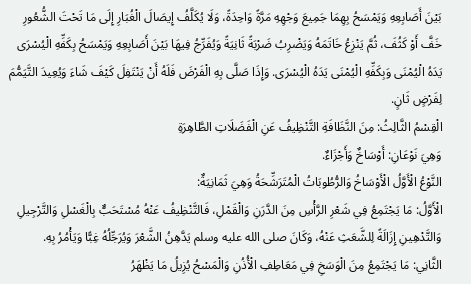بَيْنَ أَصَابِعِهِ وَيَمْسَحُ بِهِمَا جَمِيعَ وَجْهِهِ مَرَّةً وَاحِدَةً، وَلَا يُكَلَّفُ إِيصَالَ الْغُبَارِ إِلَى مَا تَحْتَ الشُّعُورِ خَفَّ أَوْ كَثُفَ، ثُمَّ يَنْزِعُ خَاتَمَهُ وَيَضْرِبُ ضَرْبَةً ثَانِيَةً وَيُفَرِّجُ فِيهَا بَيْنَ أَصَابِعِهِ وَيَمْسَحُ بِكَفِّهِ الْيُسْرَى يَدَهُ الْيُمْنَى وَبِكَفِّهِ الْيُمْنَى يَدَهُ الْيُسْرَى. وَإِذَا صَلَّى بِهِ الْفَرْضَ فَلَهُ أَنْ يَنْتَفِلَ كَيْفَ شَاءَ وَيُعِيدَ التَّيَمُّمَ لِفَرْضٍ ثَانٍ.
الْقِسْمُ الثَّالِثُ: مِنَ النَّظَافَةِ التَّنْظِيفُ عَنِ الْفَضَلَاتِ الطَّاهِرَةِ
وَهِيَ نَوْعَانِ: أَوْسَاخٌ وَأَجْزَاءٌ.
النَّوْعُ الْأَوَّلُ الْأَوْسَاخُ وَالرُّطُوبَاتُ الْمُتَرَشِّحَةُ وَهِيَ ثَمَانِيَةٌ:
الْأَوَّلُ: مَا يَجْتَمِعُ فِي شَعْرِ الرَّأْسِ مِنَ الدَّرَنِ وَالْقَمْلِ، فَالتَّنْظِيفُ عَنْهُ مُسْتَحَبٌّ بِالْغَسْلِ وَالتَّرْجِيلِ وَالتَّدْهِينِ إِزَالَةً لِلشَّعَثِ عَنْهُ، وَكَانَ صلى الله عليه وسلم يَدَّهِنُ الشَّعْرَ وَيُرَجِّلُهُ غِبًّا وَيَأْمُرُ بِهِ.
الثَّانِي: مَا يَجْتَمِعُ مِنَ الْوَسَخِ فِي مَعَاطِفِ الْأُذُنِ وَالْمَسْحُ يُزِيلُ مَا يَظْهَرُ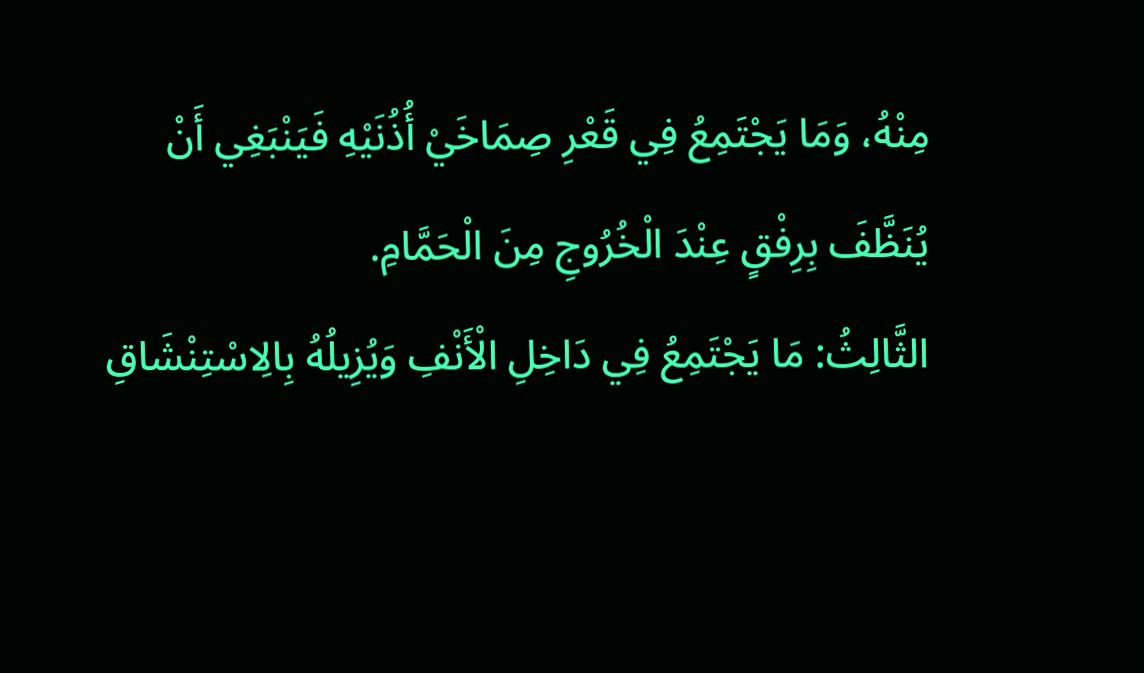مِنْهُ، وَمَا يَجْتَمِعُ فِي قَعْرِ صِمَاخَيْ أُذُنَيْهِ فَيَنْبَغِي أَنْ يُنَظَّفَ بِرِفْقٍ عِنْدَ الْخُرُوجِ مِنَ الْحَمَّامِ.
الثَّالِثُ: مَا يَجْتَمِعُ فِي دَاخِلِ الْأَنْفِ وَيُزِيلُهُ بِالِاسْتِنْشَاقِ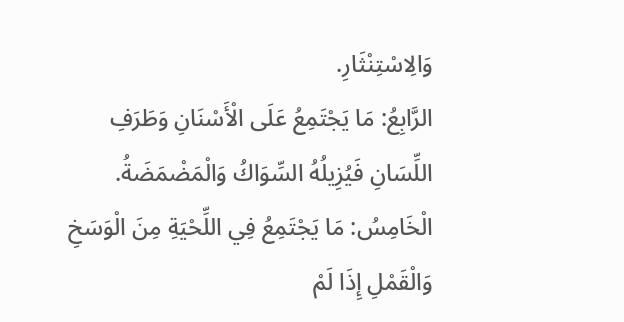وَالِاسْتِنْثَارِ.
الرَّابِعُ: مَا يَجْتَمِعُ عَلَى الْأَسْنَانِ وَطَرَفِ اللِّسَانِ فَيُزِيلُهُ السِّوَاكُ وَالْمَضْمَضَةُ.
الْخَامِسُ: مَا يَجْتَمِعُ فِي اللِّحْيَةِ مِنَ الْوَسَخِ وَالْقَمْلِ إِذَا لَمْ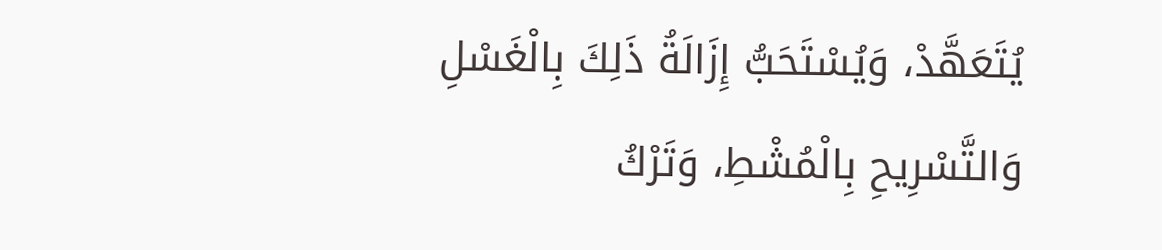يُتَعَهَّدْ، وَيُسْتَحَبُّ إِزَالَةُ ذَلِكَ بِالْغَسْلِ وَالتَّسْرِيحِ بِالْمُشْطِ، وَتَرْكُ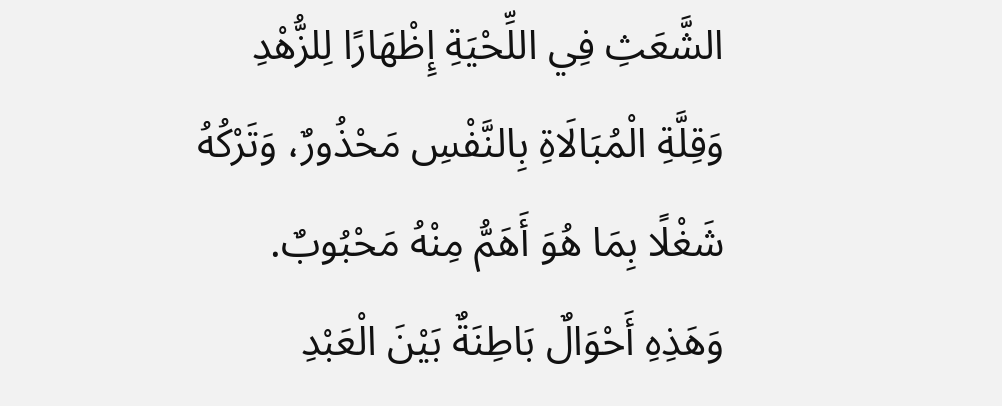الشَّعَثِ فِي اللِّحْيَةِ إِظْهَارًا لِلزُّهْدِ وَقِلَّةِ الْمُبَالَاةِ بِالنَّفْسِ مَحْذُورٌ، وَتَرْكُهُ شَغْلًا بِمَا هُوَ أَهَمُّ مِنْهُ مَحْبُوبٌ. وَهَذِهِ أَحْوَالٌ بَاطِنَةٌ بَيْنَ الْعَبْدِ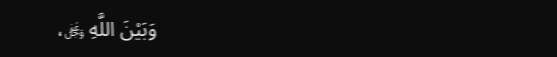وَبَيْنَ اللَّهِ ﷿،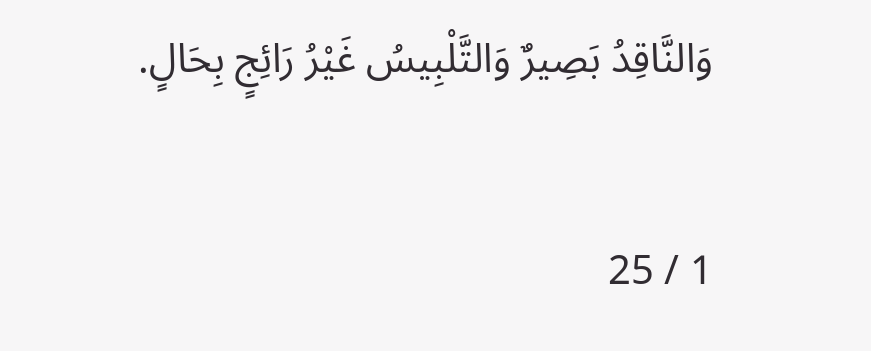وَالنَّاقِدُ بَصِيرٌ وَالتَّلْبِيسُ غَيْرُ رَائِجٍ بِحَالٍ.

1 / 25